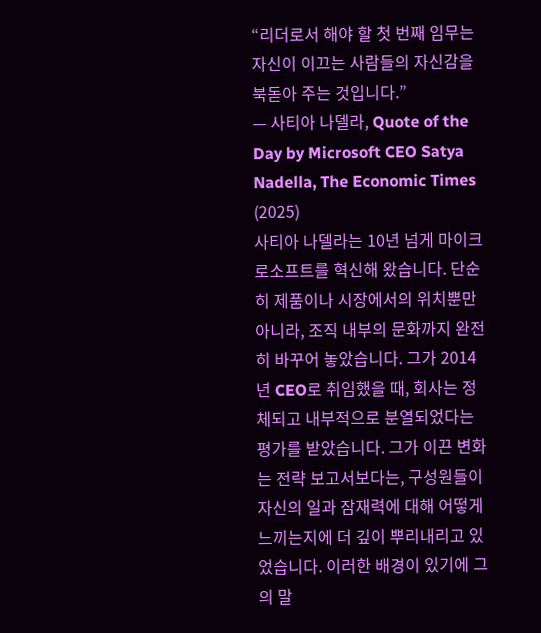“리더로서 해야 할 첫 번째 임무는 자신이 이끄는 사람들의 자신감을 북돋아 주는 것입니다.”
— 사티아 나델라, Quote of the Day by Microsoft CEO Satya Nadella, The Economic Times (2025)
사티아 나델라는 10년 넘게 마이크로소프트를 혁신해 왔습니다. 단순히 제품이나 시장에서의 위치뿐만 아니라, 조직 내부의 문화까지 완전히 바꾸어 놓았습니다. 그가 2014년 CEO로 취임했을 때, 회사는 정체되고 내부적으로 분열되었다는 평가를 받았습니다. 그가 이끈 변화는 전략 보고서보다는, 구성원들이 자신의 일과 잠재력에 대해 어떻게 느끼는지에 더 깊이 뿌리내리고 있었습니다. 이러한 배경이 있기에 그의 말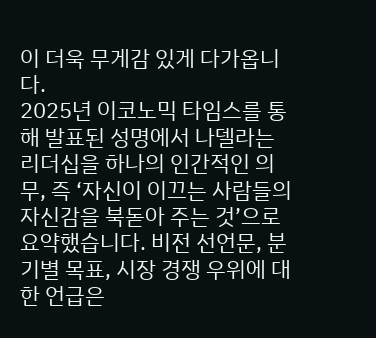이 더욱 무게감 있게 다가옵니다.
2025년 이코노믹 타임스를 통해 발표된 성명에서 나델라는 리더십을 하나의 인간적인 의무, 즉 ‘자신이 이끄는 사람들의 자신감을 북돋아 주는 것’으로 요약했습니다. 비전 선언문, 분기별 목표, 시장 경쟁 우위에 대한 언급은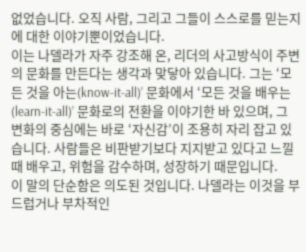없었습니다. 오직 사람, 그리고 그들이 스스로를 믿는지에 대한 이야기뿐이었습니다.
이는 나델라가 자주 강조해 온, 리더의 사고방식이 주변의 문화를 만든다는 생각과 맞닿아 있습니다. 그는 ‘모든 것을 아는(know-it-all)’ 문화에서 ‘모든 것을 배우는(learn-it-all)’ 문화로의 전환을 이야기한 바 있으며, 그 변화의 중심에는 바로 ‘자신감’이 조용히 자리 잡고 있습니다. 사람들은 비판받기보다 지지받고 있다고 느낄 때 배우고, 위험을 감수하며, 성장하기 때문입니다.
이 말의 단순함은 의도된 것입니다. 나델라는 이것을 부드럽거나 부차적인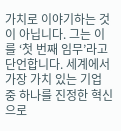가치로 이야기하는 것이 아닙니다. 그는 이를 ‘첫 번째 임무’라고 단언합니다. 세계에서 가장 가치 있는 기업 중 하나를 진정한 혁신으로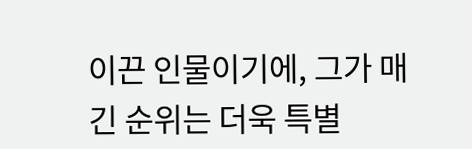이끈 인물이기에, 그가 매긴 순위는 더욱 특별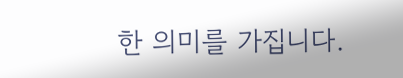한 의미를 가집니다.